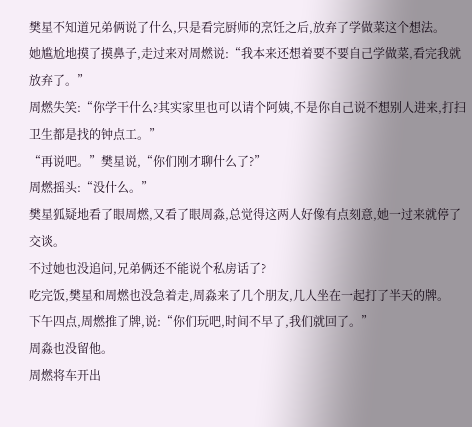樊星不知道兄弟俩说了什么,只是看完厨师的烹饪之后,放弃了学做菜这个想法。
她尴尬地摸了摸鼻子,走过来对周燃说:“我本来还想着要不要自己学做菜,看完我就放弃了。”
周燃失笑:“你学干什么?其实家里也可以请个阿姨,不是你自己说不想别人进来,打扫卫生都是找的钟点工。”
“再说吧。”樊星说,“你们刚才聊什么了?”
周燃摇头:“没什么。”
樊星狐疑地看了眼周燃,又看了眼周淼,总觉得这两人好像有点刻意,她一过来就停了交谈。
不过她也没追问,兄弟俩还不能说个私房话了?
吃完饭,樊星和周燃也没急着走,周淼来了几个朋友,几人坐在一起打了半天的牌。
下午四点,周燃推了牌,说:“你们玩吧,时间不早了,我们就回了。”
周淼也没留他。
周燃将车开出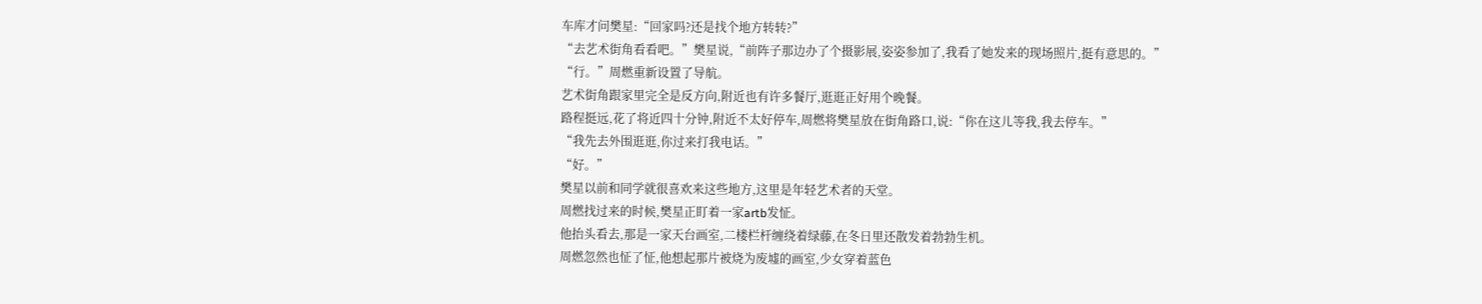车库才问樊星:“回家吗?还是找个地方转转?”
“去艺术街角看看吧。”樊星说,“前阵子那边办了个摄影展,姿姿参加了,我看了她发来的现场照片,挺有意思的。”
“行。”周燃重新设置了导航。
艺术街角跟家里完全是反方向,附近也有许多餐厅,逛逛正好用个晚餐。
路程挺远,花了将近四十分钟,附近不太好停车,周燃将樊星放在街角路口,说:“你在这儿等我,我去停车。”
“我先去外围逛逛,你过来打我电话。”
“好。”
樊星以前和同学就很喜欢来这些地方,这里是年轻艺术者的天堂。
周燃找过来的时候,樊星正盯着一家artb发怔。
他抬头看去,那是一家天台画室,二楼栏杆缠绕着绿藤,在冬日里还散发着勃勃生机。
周燃忽然也怔了怔,他想起那片被烧为废墟的画室,少女穿着蓝色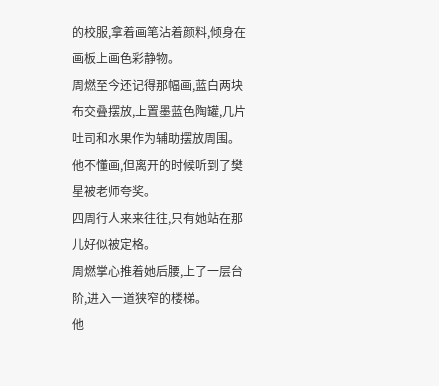的校服,拿着画笔沾着颜料,倾身在画板上画色彩静物。
周燃至今还记得那幅画,蓝白两块布交叠摆放,上置墨蓝色陶罐,几片吐司和水果作为辅助摆放周围。
他不懂画,但离开的时候听到了樊星被老师夸奖。
四周行人来来往往,只有她站在那儿好似被定格。
周燃掌心推着她后腰,上了一层台阶,进入一道狭窄的楼梯。
他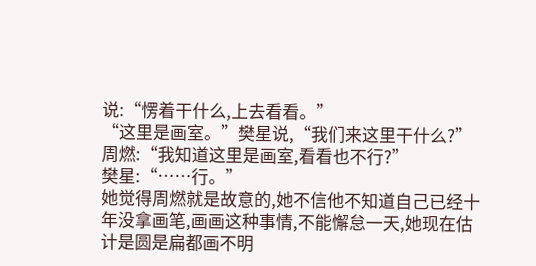说:“愣着干什么,上去看看。”
“这里是画室。”樊星说,“我们来这里干什么?”
周燃:“我知道这里是画室,看看也不行?”
樊星:“……行。”
她觉得周燃就是故意的,她不信他不知道自己已经十年没拿画笔,画画这种事情,不能懈怠一天,她现在估计是圆是扁都画不明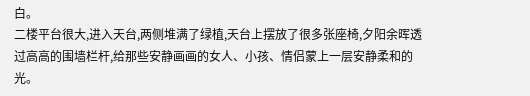白。
二楼平台很大,进入天台,两侧堆满了绿植,天台上摆放了很多张座椅,夕阳余晖透过高高的围墙栏杆,给那些安静画画的女人、小孩、情侣蒙上一层安静柔和的光。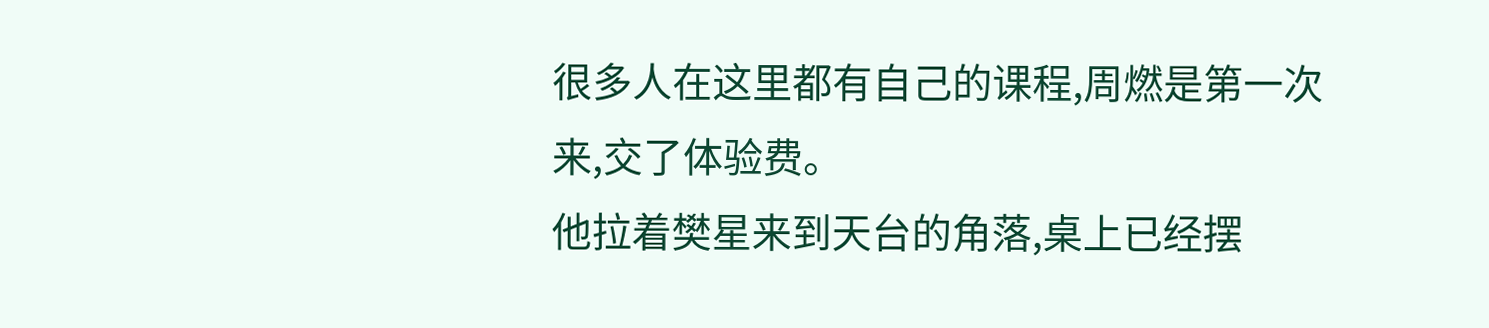很多人在这里都有自己的课程,周燃是第一次来,交了体验费。
他拉着樊星来到天台的角落,桌上已经摆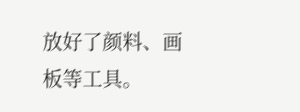放好了颜料、画板等工具。